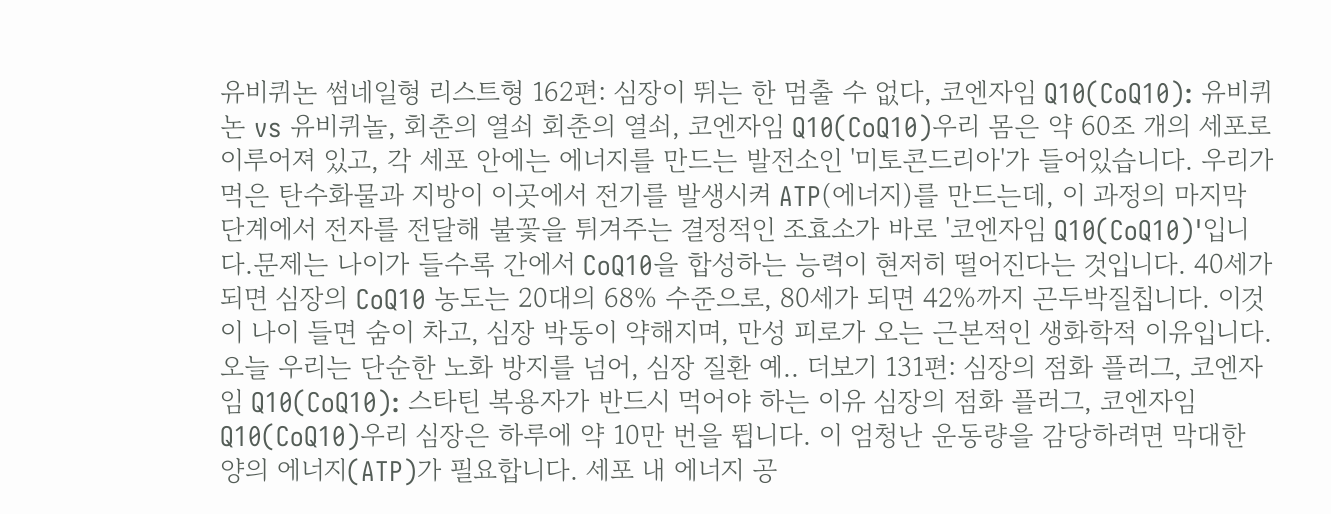유비퀴논 썸네일형 리스트형 162편: 심장이 뛰는 한 멈출 수 없다, 코엔자임 Q10(CoQ10): 유비퀴논 vs 유비퀴놀, 회춘의 열쇠 회춘의 열쇠, 코엔자임 Q10(CoQ10)우리 몸은 약 60조 개의 세포로 이루어져 있고, 각 세포 안에는 에너지를 만드는 발전소인 '미토콘드리아'가 들어있습니다. 우리가 먹은 탄수화물과 지방이 이곳에서 전기를 발생시켜 ATP(에너지)를 만드는데, 이 과정의 마지막 단계에서 전자를 전달해 불꽃을 튀겨주는 결정적인 조효소가 바로 '코엔자임 Q10(CoQ10)'입니다.문제는 나이가 들수록 간에서 CoQ10을 합성하는 능력이 현저히 떨어진다는 것입니다. 40세가 되면 심장의 CoQ10 농도는 20대의 68% 수준으로, 80세가 되면 42%까지 곤두박질칩니다. 이것이 나이 들면 숨이 차고, 심장 박동이 약해지며, 만성 피로가 오는 근본적인 생화학적 이유입니다.오늘 우리는 단순한 노화 방지를 넘어, 심장 질환 예.. 더보기 131편: 심장의 점화 플러그, 코엔자임 Q10(CoQ10): 스타틴 복용자가 반드시 먹어야 하는 이유 심장의 점화 플러그, 코엔자임 Q10(CoQ10)우리 심장은 하루에 약 10만 번을 뜁니다. 이 엄청난 운동량을 감당하려면 막대한 양의 에너지(ATP)가 필요합니다. 세포 내 에너지 공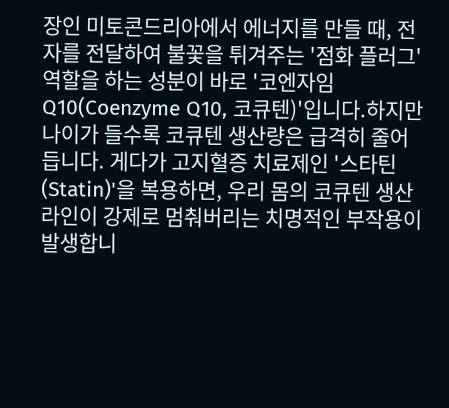장인 미토콘드리아에서 에너지를 만들 때, 전자를 전달하여 불꽃을 튀겨주는 '점화 플러그' 역할을 하는 성분이 바로 '코엔자임 Q10(Coenzyme Q10, 코큐텐)'입니다.하지만 나이가 들수록 코큐텐 생산량은 급격히 줄어듭니다. 게다가 고지혈증 치료제인 '스타틴(Statin)'을 복용하면, 우리 몸의 코큐텐 생산 라인이 강제로 멈춰버리는 치명적인 부작용이 발생합니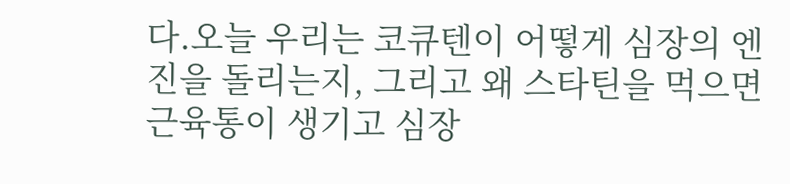다.오늘 우리는 코큐텐이 어떻게 심장의 엔진을 돌리는지, 그리고 왜 스타틴을 먹으면 근육통이 생기고 심장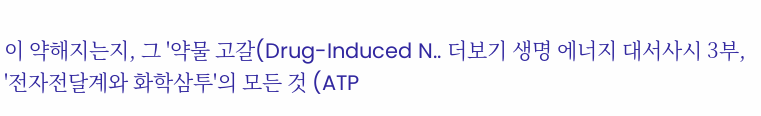이 약해지는지, 그 '약물 고갈(Drug-Induced N.. 더보기 생명 에너지 대서사시 3부, '전자전달계와 화학삼투'의 모든 것 (ATP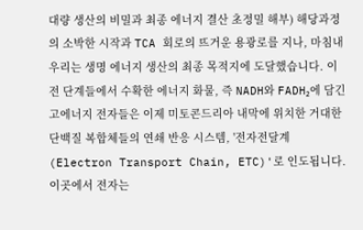대량 생산의 비밀과 최종 에너지 결산 초정밀 해부) 해당과정의 소박한 시작과 TCA 회로의 뜨거운 용광로를 지나, 마침내 우리는 생명 에너지 생산의 최종 목적지에 도달했습니다. 이전 단계들에서 수확한 에너지 화물, 즉 NADH와 FADH₂에 담긴 고에너지 전자들은 이제 미토콘드리아 내막에 위치한 거대한 단백질 복합체들의 연쇄 반응 시스템, '전자전달계(Electron Transport Chain, ETC)'로 인도됩니다. 이곳에서 전자는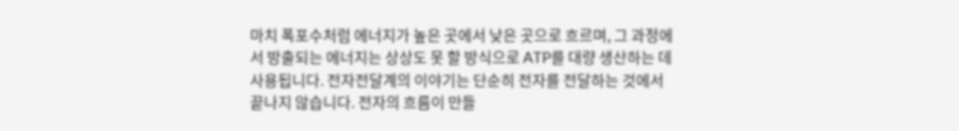마치 폭포수처럼 에너지가 높은 곳에서 낮은 곳으로 흐르며, 그 과정에서 방출되는 에너지는 상상도 못 할 방식으로 ATP를 대량 생산하는 데 사용됩니다. 전자전달계의 이야기는 단순히 전자를 전달하는 것에서 끝나지 않습니다. 전자의 흐름이 만들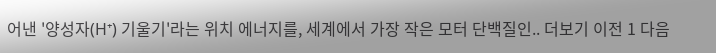어낸 '양성자(H⁺) 기울기'라는 위치 에너지를, 세계에서 가장 작은 모터 단백질인.. 더보기 이전 1 다음